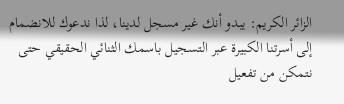الزائر الكريم: يبدو أنك غير مسجل لدينا، لذا ندعوك للانضمام إلى أسرتنا الكبيرة عبر التسجيل باسمك الثنائي الحقيقي حتى نتمكن من تفعيل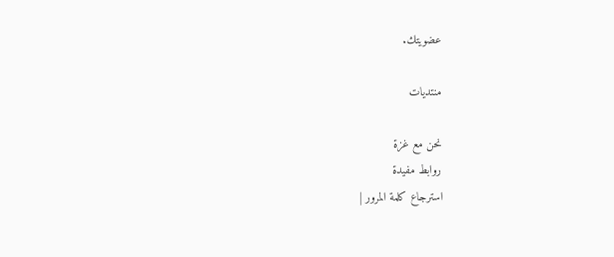عضويتك.

منتديات

نحن مع غزة
روابط مفيدة
استرجاع كلمة المرور |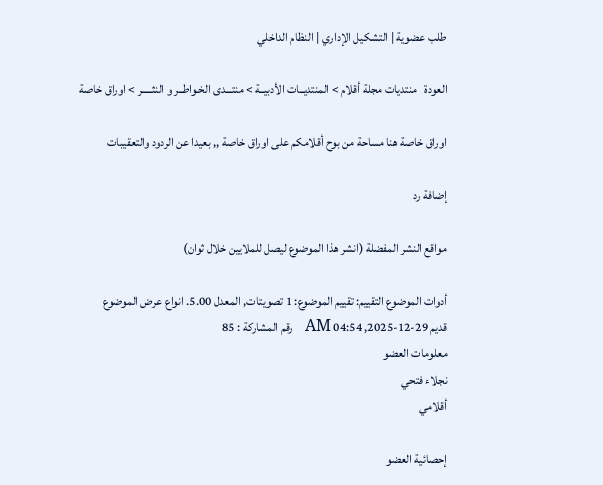طلب عضوية | التشكيل الإداري | النظام الداخلي

العودة   منتديات مجلة أقلام > المنتديــات الأدبيــة > منتـــدى الخـواطــر و النثـــــر > اوراق خاصة

اوراق خاصة هنا مساحة من بوح أقلامكم على اوراق خاصة ,, بعيدا عن الردود والتعقيبات

إضافة رد

مواقع النشر المفضلة (انشر هذا الموضوع ليصل للملايين خلال ثوان)

أدوات الموضوع التقييم: تقييم الموضوع: 1 تصويتات, المعدل 5.00. انواع عرض الموضوع
قديم 29-12-2025, 04:54 AM   رقم المشاركة : 85
معلومات العضو
نجلاء فتحي
أقلامي

إحصائية العضو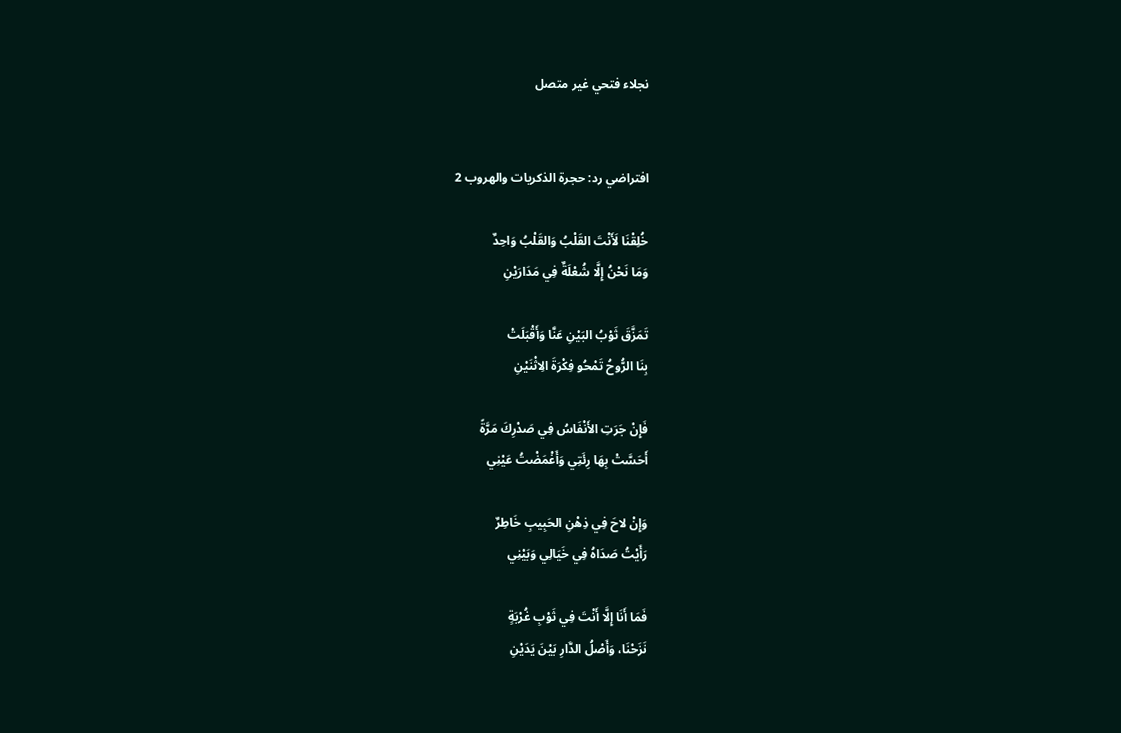نجلاء فتحي غير متصل


افتراضي رد: حجرة الذكريات والهروب 2

خُلِقْنَا لَأَنْتَ القَلْبُ وَالقَلْبُ وَاحِدٌ
وَمَا نَحْنُ إِلَّا شُعْلَةٌ فِي مَدَارَيْنِ

تَمَزَّقَ ثَوْبُ البَيْنِ عَنَّا وَأَقْبَلَتْ
بِنَا الرُّوحُ تَمْحُو فِكْرَةَ الِاثْنَيْنِ

فَإِنْ جَرَتِ الأَنْفَاسُ فِي صَدْرِكَ مَرَّةً
أَحَسَّتْ بِهَا رِئَتِي وَأَغْمَضْتُ عَيْنِي

وَإِنْ لاحَ فِي ذِهْنِ الحَبِيبِ خَاطِرٌ
رَأَيْتُ صَدَاهُ فِي خَيَالِي وَبَيْنِي

فَمَا أَنَا إِلَّا أَنْتَ فِي ثَوْبِ غُرْبَةٍ
نَزَحْنَا، وَأَصْلُ الدَّارِ بَيْنَ يَدَيْنِ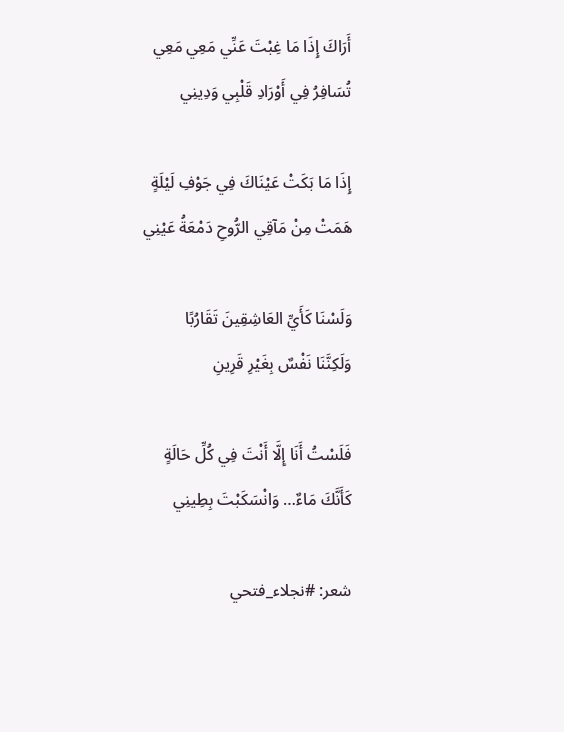أَرَاكَ إِذَا مَا غِبْتَ عَنِّي مَعِي مَعِي
تُسَافِرُ فِي أَوْرَادِ قَلْبِي وَدِينِي

إِذَا مَا بَكَتْ عَيْنَاكَ فِي جَوْفِ لَيْلَةٍ
هَمَتْ مِنْ مَآقِي الرُّوحِ دَمْعَةُ عَيْنِي

وَلَسْنَا كَأَيِّ العَاشِقِينَ تَقَارُبًا
وَلَكِنَّنَا نَفْسٌ بِغَيْرِ قَرِينِ

فَلَسْتُ أَنَا إِلَّا أَنْتَ فِي كُلِّ حَالَةٍ
كَأَنَّكَ مَاءٌ… وَانْسَكَبْتَ بِطِينِي

شعر: #نجلاء_فتحي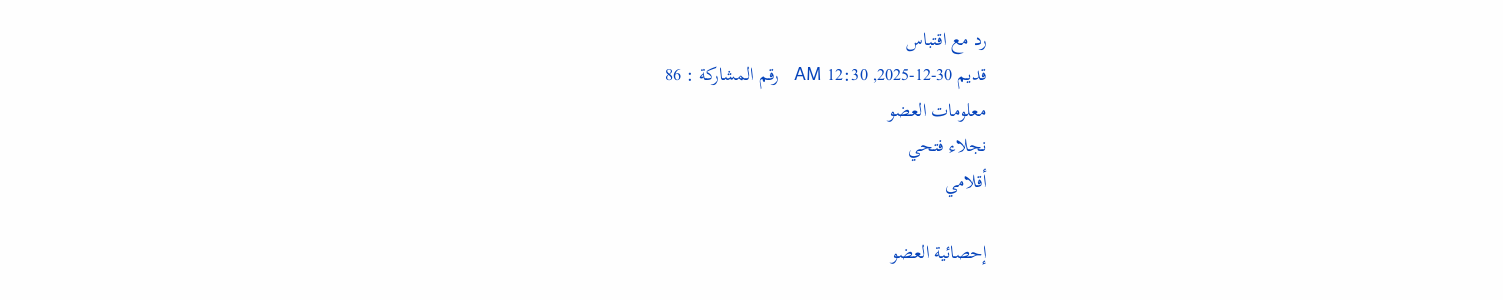رد مع اقتباس
قديم 30-12-2025, 12:30 AM   رقم المشاركة : 86
معلومات العضو
نجلاء فتحي
أقلامي

إحصائية العضو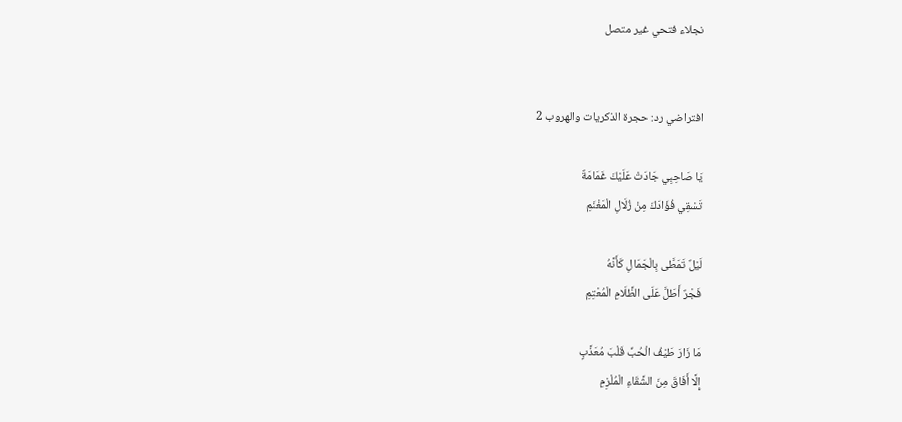نجلاء فتحي غير متصل


افتراضي رد: حجرة الذكريات والهروب 2

يَا صَاحِبِي جَادَتْ عَلَيْكَ غَمَامَةٌ
تَسْقِي فُؤَادَكَ مِنْ زُلَالِ الْمَغْنَمِ

لَيْلٌ تَمَطَّى بِالْجَمَالِ كَأَنَّهُ
فَجْرٌ أَطَلَّ عَلَى الظَّلَامِ الْمُعْتِمِ

مَا زَارَ طَيْفُ الْحُبِّ قَلْبَ مُعَذَّبٍ
إِلَّا أَفَاقَ مِنَ الشَّقَاءِ الْمُلْزِمِ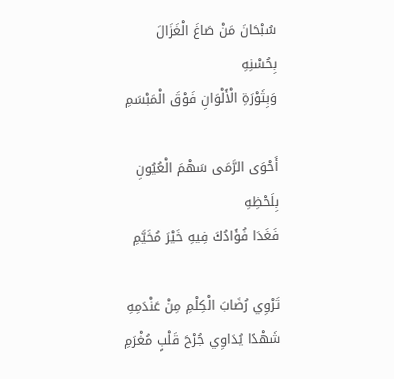سُبْحَانَ مَنْ صَاغَ الْغَزَالَ بِحُسْنِهِ
وَبِثَوْرَةِ الْأَلْوَانِ فَوْقَ الْمَبْسَمِ

أَحْوَى الرَّمَى سَهْمَ الْعُيُونِ بِلَحْظِهِ
فَغَدَا فُؤَادُكَ فِيهِ خَيْرَ مُخَيَّمِ

تَرْوِي رُضَابَ الْكِلْمِ مِنْ عَنْدَمِهِ
شَهْدًا يُدَاوِي جُرْحَ قَلْبٍ مُغْرَمِ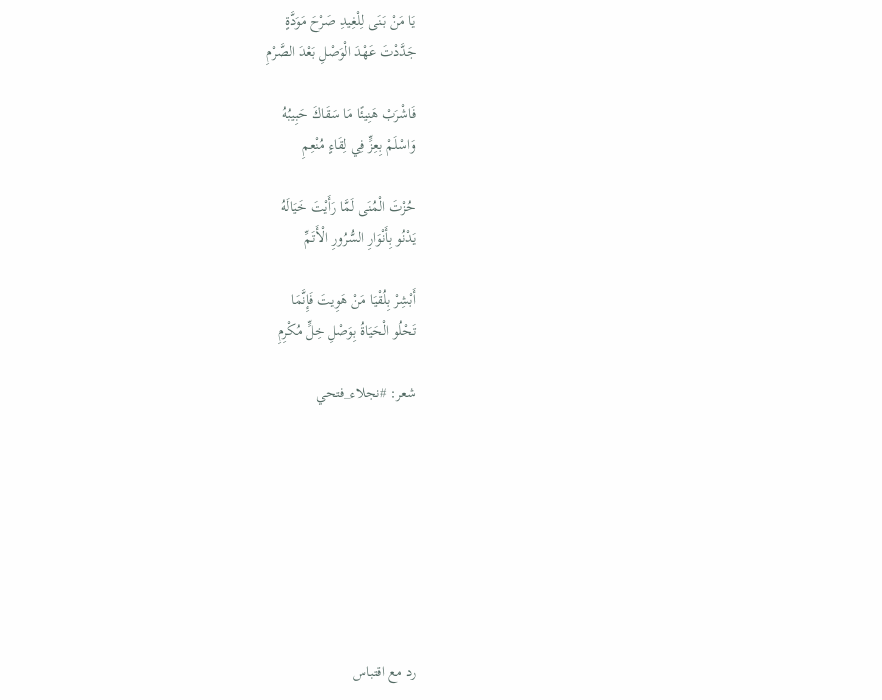يَا مَنْ بَنَى لِلْغِيدِ صَرْحَ مَوَدَّةٍ
جَدَّدْتَ عَهْدَ الْوَصْلِ بَعْدَ الصَّرْمِ

فَاشْرَبْ هَنِيئًا مَا سَقَاكَ حَبِيبُهُ
وَاسْلَمْ بِعِزٍّ فِي لِقَاءٍ مُنْعِمِ

حُزْتَ الْمُنَى لَمَّا رَأَيْتَ خَيَالَهُ
يَدْنُو بِأَنْوَارِ السُّرُورِ الْأَتَمِّ

أَبْشِرْ بِلُقْيَا مَنْ هَوِيتَ فَإِنَّمَا
تَحْلُو الْحَيَاةُ بِوَصْلِ خِلٍّ مُكْرِمِ

شعر: #نجلاء_فتحي








رد مع اقتباس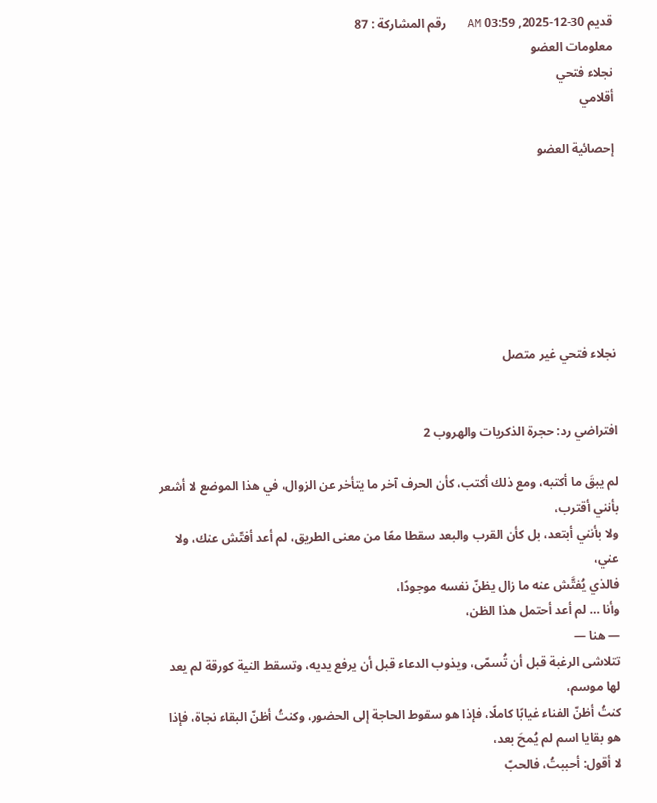قديم 30-12-2025, 03:59 AM   رقم المشاركة : 87
معلومات العضو
نجلاء فتحي
أقلامي

إحصائية العضو







نجلاء فتحي غير متصل


افتراضي رد: حجرة الذكريات والهروب 2

لم يبقَ ما أكتبه، ومع ذلك أكتب، كأن الحرف آخر ما يتأخر عن الزوال، في هذا الموضع لا أشعر بأنني أقترب،
ولا بأنني أبتعد، بل كأن القرب والبعد سقطا معًا من معنى الطريق، لم أعد أفتّش عنك، ولا عني،
فالذي يُفتَّش عنه ما زال يظنّ نفسه موجودًا،
وأنا … لم أعد أحتمل هذا الظن،
— هنا —
تتلاشى الرغبة قبل أن تُسمّى، ويذوب الدعاء قبل أن يرفع يديه، وتسقط النية كورقة لم يعد لها موسم،
كنتُ أظنّ الفناء غيابًا كاملًا، فإذا هو سقوط الحاجة إلى الحضور، وكنتُ أظنّ البقاء نجاة، فإذا هو بقايا اسم لم يُمحَ بعد،
لا أقول: أحببتُ، فالحبّ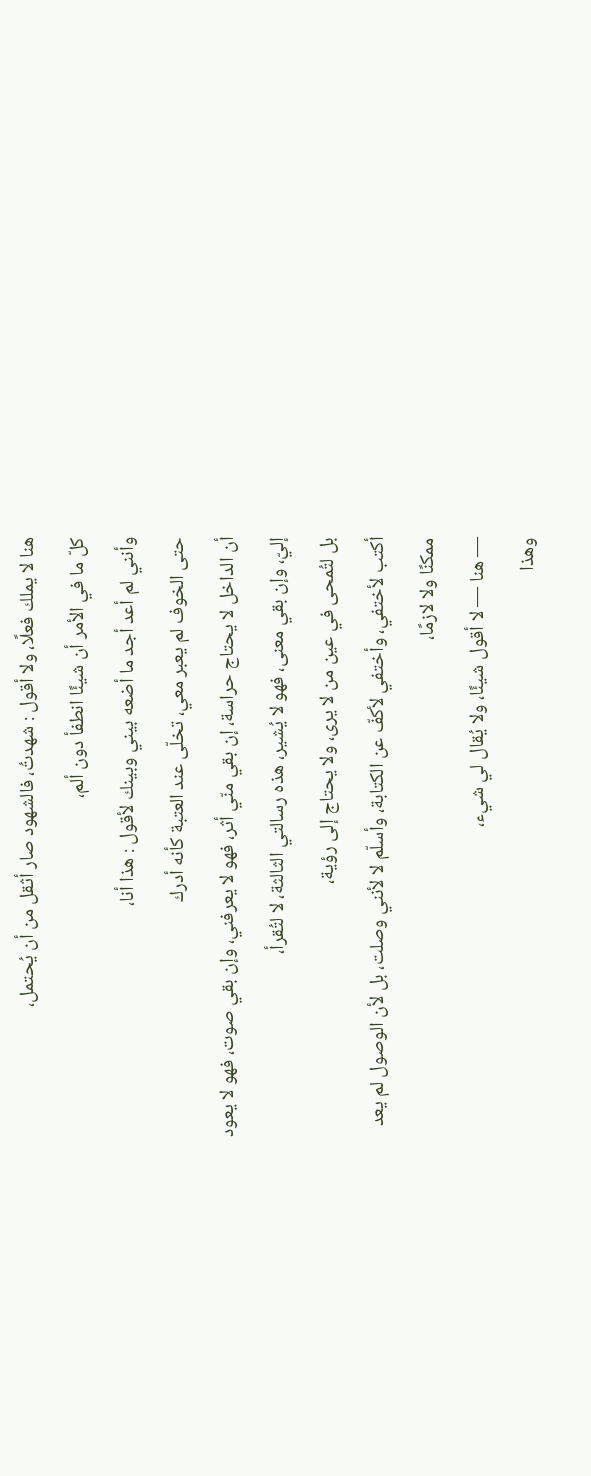هنا لا يملك فعلًا، ولا أقول : شهدتُ، فالشهود صار أثقل من أن يُحتمل،
كلّ ما في الأمر أن شيئًا انطفأ دون ألم،
وأنني لم أعد أجد ما أضعه بيني وبينك لأقول : هذا أنا،
حتى الخوف لم يعبر معي، تخلّى عند العتبة كأنه أدرك
أن الداخل لا يحتاج حراسة، إن بقي منّي أثر، فهو لا يعرفني، وإن بقي صوت، فهو لا يعود إليّ، وإن بقي معنى، فهو لا يُشير، هذه رسالتي الثالثة، لا لتُقرأ،
بل لتُمحى في عين من لا يرى، ولا يحتاج إلى رؤية،
أكتب لأختفي، وأختفي لأكفّ عن الكتابة، وأسلّم لا لأنني وصلت، بل لأن الوصول لم يعد ممكنًا ولا لازمًا،
— هنا — لا أقول شيئًا، ولا يُقال لي شيء،
وهذا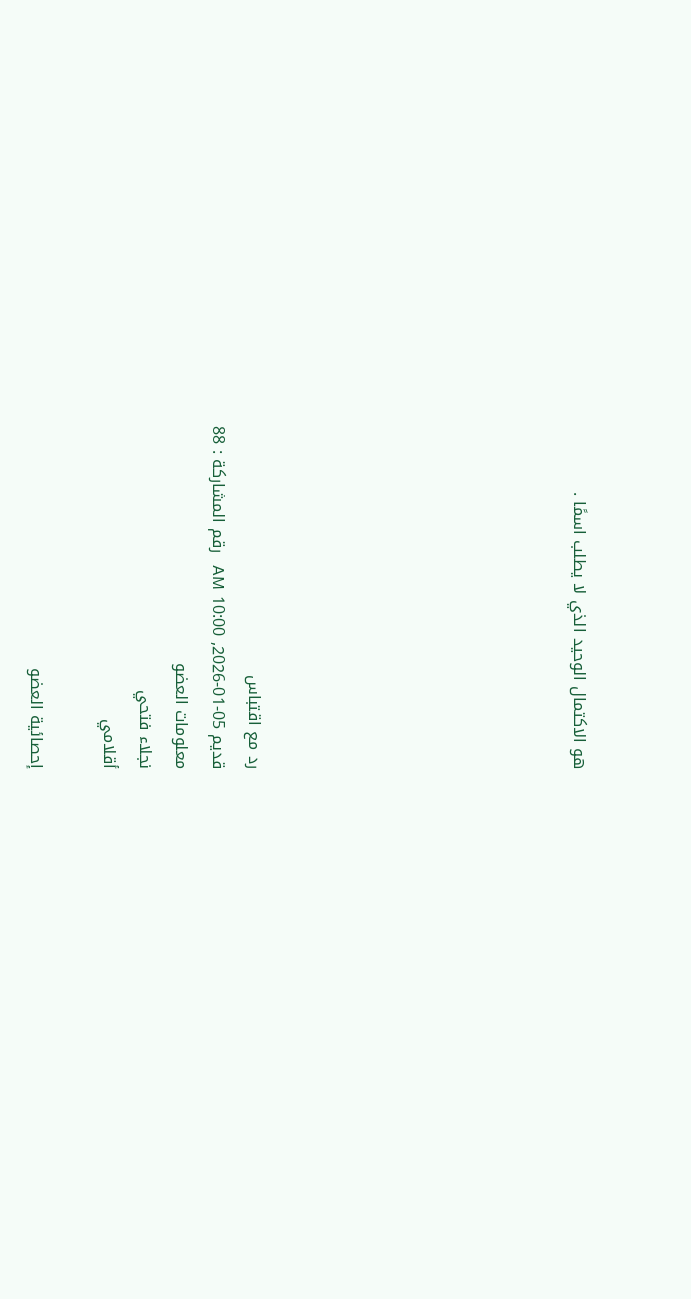هو الاكتمال الوحيد الذي لا يطلب اسمًا .








رد مع اقتباس
قديم 05-01-2026, 10:00 AM   رقم المشاركة : 88
معلومات العضو
نجلاء فتحي
أقلامي

إحصائية العضو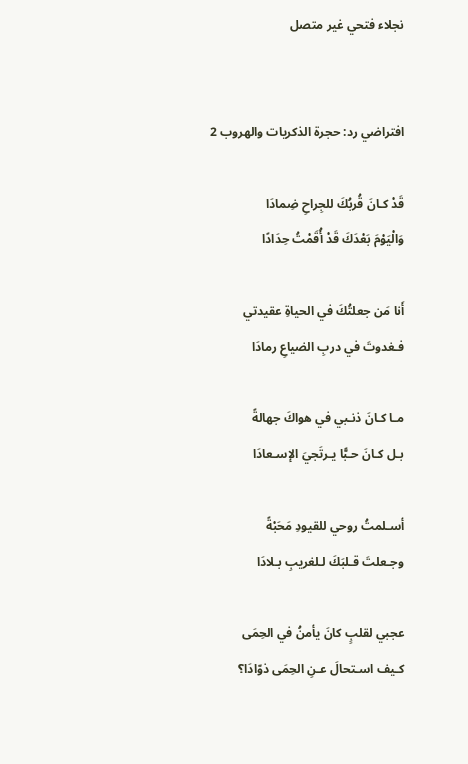نجلاء فتحي غير متصل


افتراضي رد: حجرة الذكريات والهروب 2

قَدْ كـانَ قُربُكَ للجِراحِ ضِمادَا
وَالْيَوْمَ بَعْدَكَ قَدْ أُقَمْتُ حِدَادًا

أَنا مَن جعلتُكَ في الحياةِ عقيدتي
فـغدوتَ في دربِ الضياعِ رمادَا

مـا كـانَ ذنـبي في هواكَ جهالةً
بـل كـانَ حـبًّا يـرتَجيَ الإسـعادَا

أسـلمتُ روحي للقيودِ مَحَبْةً
وجـعلتَ قـلبَكَ لـلغريبِ بـلادَا

عجبي لقلبٍ كانَ يأمنُ في الحِمَى
كـيف اسـتحالَ عـنِ الحِمَى ذوّادَا؟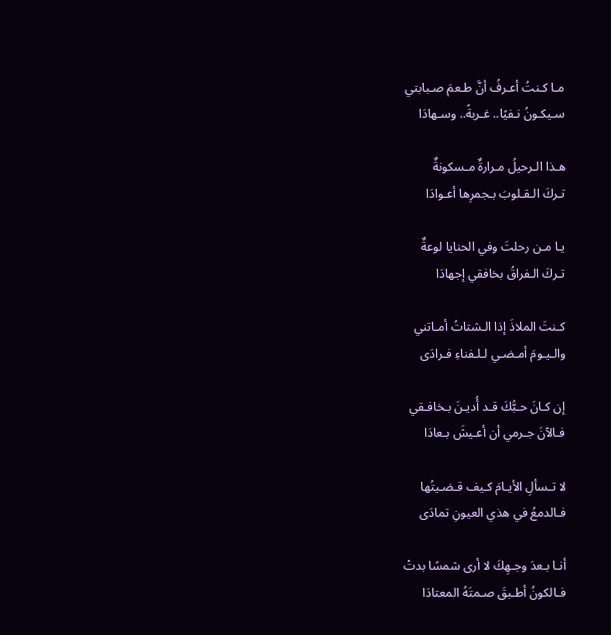مـا كـنتُ أعـرفُ أنَّ طـعمَ صـبابتي
سـيكـونُ نـفيًا.. غـربةً.. وسـهادَا

هـذا الـرحيلُ مـرارةٌ مـسكونةٌ
تـركَ الـقـلوبَ بـجمرِها أعـوادَا

يـا مـن رحلتَ وفي الحنايا لوعةٌ
تـركَ الـفراقُ بخافقي إجهادَا

كـنتَ الملاذَ إذا الـشتاتُ أمـاتني
والـيـومَ أمـضـي لـلـفناءِ فـرادَى

إن كـانَ حـبُّكَ قـد أُديـنَ بـخافـقي
فـالآنَ جـرمي أن أعـيشَ بـعادَا

لا تـسألِ الأيـامَ كـيف قـضـيتُها
فـالدمعُ في هذي العيونِ تمادَى

أنـا بـعدَ وجـهِكَ لا أرى شمسًا بدتْ
فـالكونُ أطـبقَ صـمتَهُ المعتادَا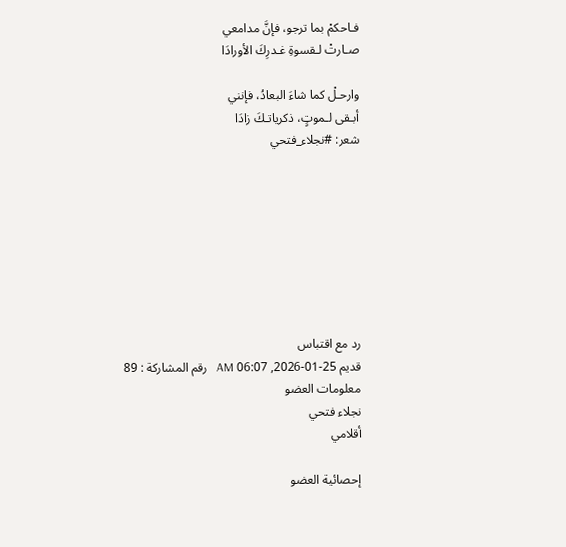فـاحكمْ بما ترجو، فإنَّ مدامعي
صـارتْ لـقسوةِ غـدرِكَ الأورادَا

وارحـلْ كما شاءَ البعادُ، فإنني
أبـقى لـموتٍِ، ذكرياتـكَ زادَا
شعر: #نجلاء_فتحي








رد مع اقتباس
قديم 25-01-2026, 06:07 AM   رقم المشاركة : 89
معلومات العضو
نجلاء فتحي
أقلامي

إحصائية العضو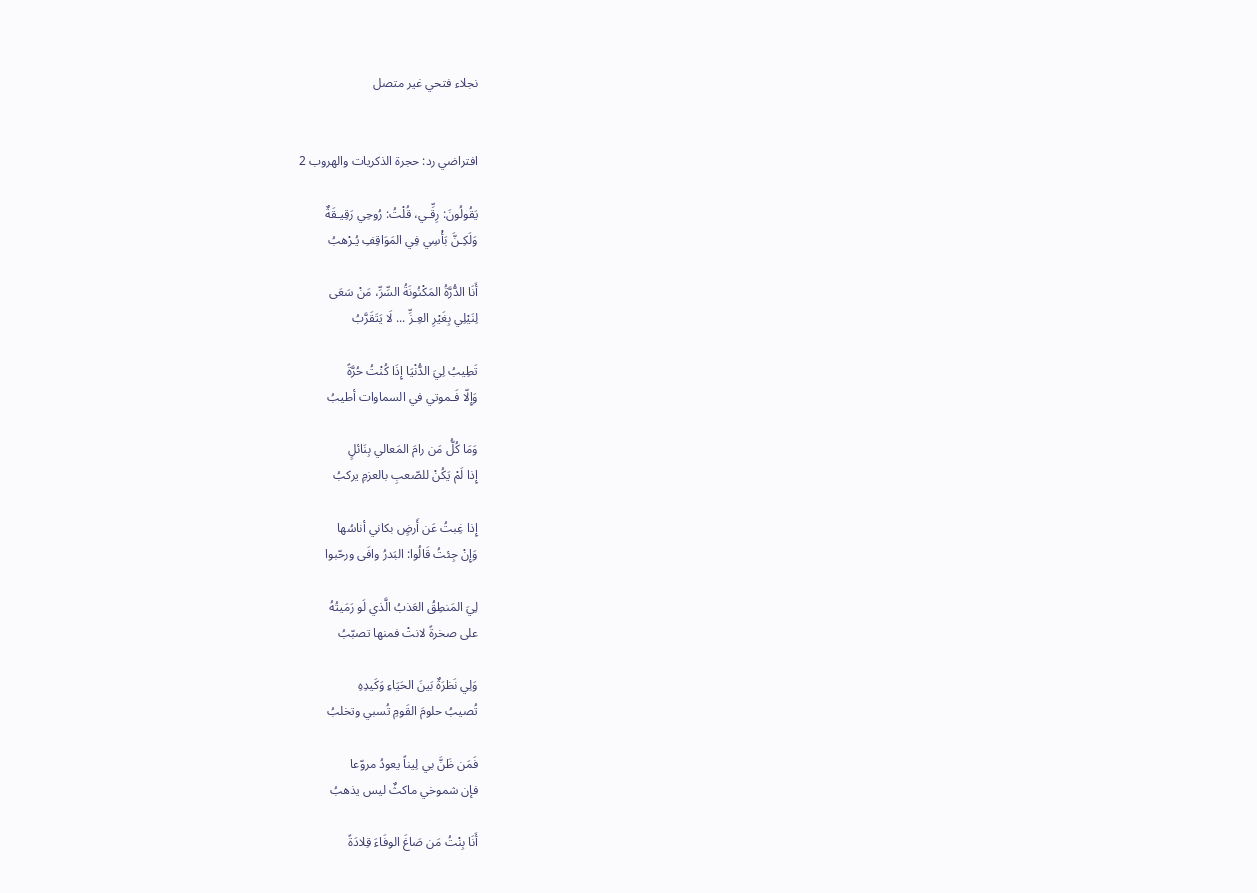نجلاء فتحي غير متصل


افتراضي رد: حجرة الذكريات والهروب 2

يَقُولُونَ: رِقِّـي، قُلْتُ: رُوحِي رَقِيـقَةٌ
وَلَكِـنَّ بَأْسِي فِي المَوَاقِفِ يُـرْهبُ

أَنَا الدُّرَّةُ المَكْنُونَةُ السِّرِّ، مَنْ سَعَى
لِنَيْلِي بِغَيْرِ العِـزِّ ... لَا يَتَقَرَّبُ

تَطِيبُ لِيَ الدُّنْيَا إِذَا كُنْتُ حُرَّةً
وَإِلّا فَـموتي في السماوات أطيبُ

وَمَا كُلُّ مَن رامَ المَعالي بِنَائلٍ
إِذا لَمْ يَكُنْ للصّعبِ بالعزمِ يركبُ

إِذا غِبتُ عَن أَرضٍ بكاني أناسُها
وَإِنْ جِئتُ قَالُوا: البَدرُ وافَى ورحّبوا

لِيَ المَنطِقُ العَذبُ الَّذي لَو رَمَيتُهُ
على صخرةً لانتْ فمنها تصبّبُ

وَلِي نَظرَةٌ بَينَ الحَيَاءِ وَكَيدِهِ
تُصيبُ حلومَ القَومِ تُسبي وتخلبُ

فَمَن ظَنَّ بي لِيناً يعودُ مروّعا
فإن شموخي ماكثٌ ليس يذهبُ

أَنَا بِنْتُ مَن صَاغَ الوفَاءَ قِلادَةً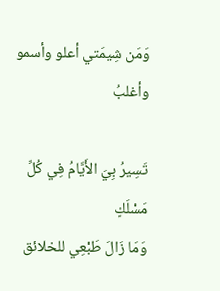وَمَن شِيمَتي أعلو وأسمو وأغلبُ

تَسِيرُ بِيَ الأَيَّامُ فِي كُلِّ مَسْلَكٍ
وَمَا زَالَ طَبْعِي للخلائق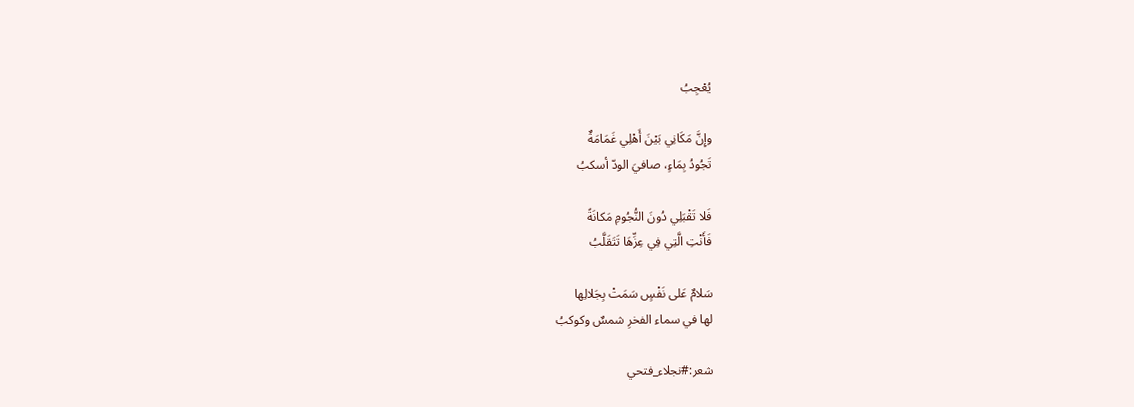يُعْجِبُ

وإِنَّ مَكَانِي بَيْنَ أَهْلِي غَمَامَةٌ
تَجُودُ بِمَاءٍ، صافيَ الودّ أسكبُ

فَلا تَقْبَلِي دُونَ النُّجُومِ مَكانَةً
فَأَنْتِ الَّتِي فِي عِزِّهَا تَتَقَلَّبُ

سَلامٌ عَلى نَفْسٍ سَمَتْ بِجَلالِها
لها في سماء الفخرِ شمسٌ وكوكبُ

شعر:#نجلاء_فتحي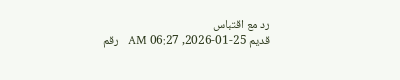رد مع اقتباس
قديم 25-01-2026, 06:27 AM   رقم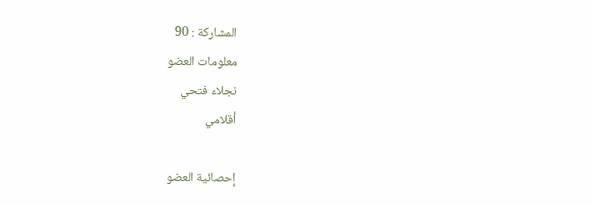المشاركة : 90
معلومات العضو
نجلاء فتحي
أقلامي

إحصائية العضو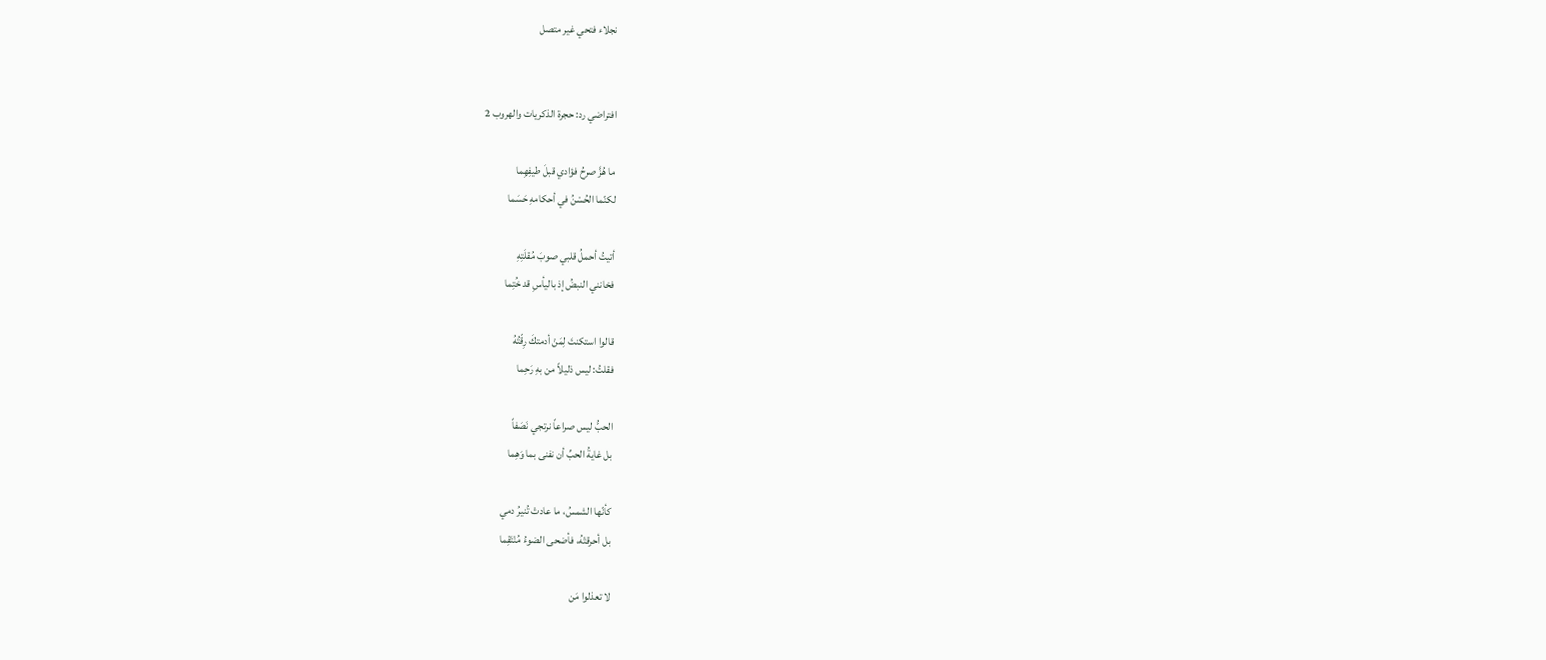نجلاء فتحي غير متصل


افتراضي رد: حجرة الذكريات والهروب 2

ما هُزَّ صرحُ فؤادي قبلَ طيفِهِما
لكنّما الحُسْنُ في أحكامهِ حَسَما

أتيتُ أحملُ قلبي صوبَ مُقلَتِهِ
فخانني النبضُ إذ باليأسِ قد خُتِما

قالوا استكنتَ لِمَنْ أدمتكَ رِقّتُهُ
فقلتُ: ليس ذليلاً من بهِ رَحِما

الحبُّ ليس صراعاً نرتجي نَصَفاً
بل غايةُ الحبِّ أن نفنى بما وَهِما

كأنّها الشمسُ، ما عادتْ تُنيرُ دمي
بل أحرقتْهُ، فأضحى الضوءُ مُنْتَقِما

لا تعذلوا مَن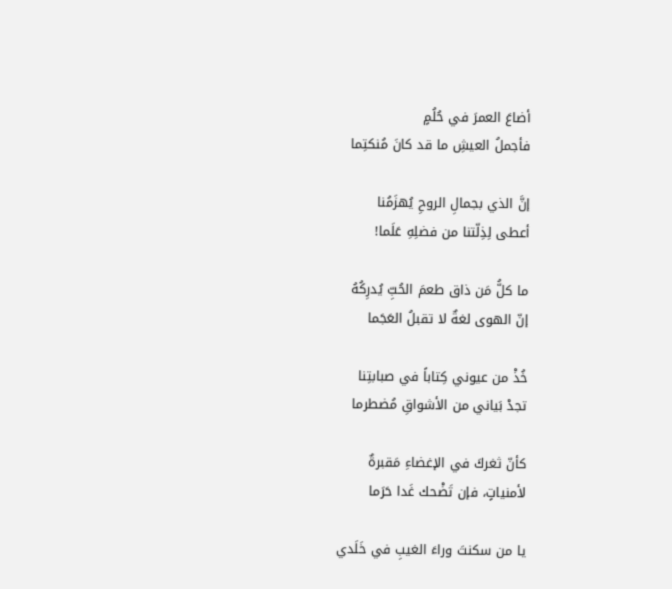أضاعَ العمرَ في حُلُمٍ
فأجملُ العيشِ ما قد كانَ مُنكتِما

إنَّ الذي بجمالِ الروحِ يُهزَمُنا
أعطى لِذِلّتنا من فضلِهِ عَلَما!

ما كلُّ مَن ذاق طعمَ الحُبِّ يُدرِكُهُ
إنّ الهوى لغةٌ لا تقبلُ العَجَما

خُذْ من عيوني كِتاباً في صبابتِنا
تجدْ بَياني من الأشواقِ مُضطرما

كأنّ ثغركَ في الإغضاءِ مَقبرةٌ
لأمنياتٍ، فإن تَضْحك غَدا حَرَما

يا من سكنتَ وراءَ الغيبِ في خَلَدي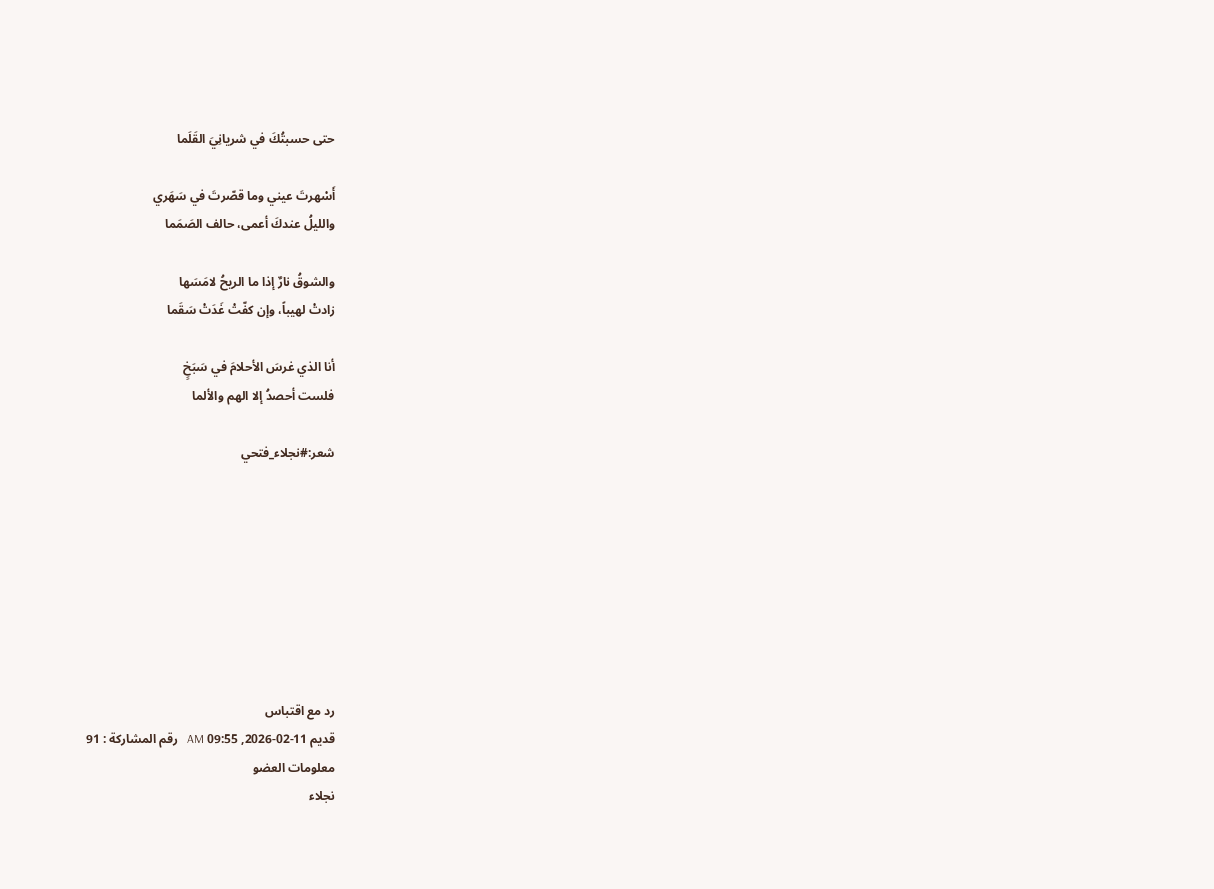حتى حسبتُكَ في شريانِيَ القَلَما

أَسْهرتَ عيني وما قصّرتَ في سَهَري
والليلُ عندكَ أعمى، حالف الصَمَما

والشوقُ نارٌ إذا ما الريحُ لامَسَها
زادتْ لهيباً، وإن كفّتْ غَدَتْ سَقَما

أنا الذي غرسَ الأحلامَ في سَبَخٍ
فلست أحصدُ إلا الهم والألما

شعر:#نجلاء_فتحي








رد مع اقتباس
قديم 11-02-2026, 09:55 AM   رقم المشاركة : 91
معلومات العضو
نجلاء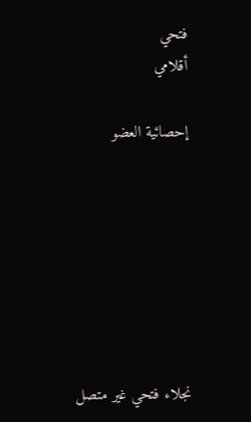فتحي
أقلامي

إحصائية العضو







نجلاء فتحي غير متصل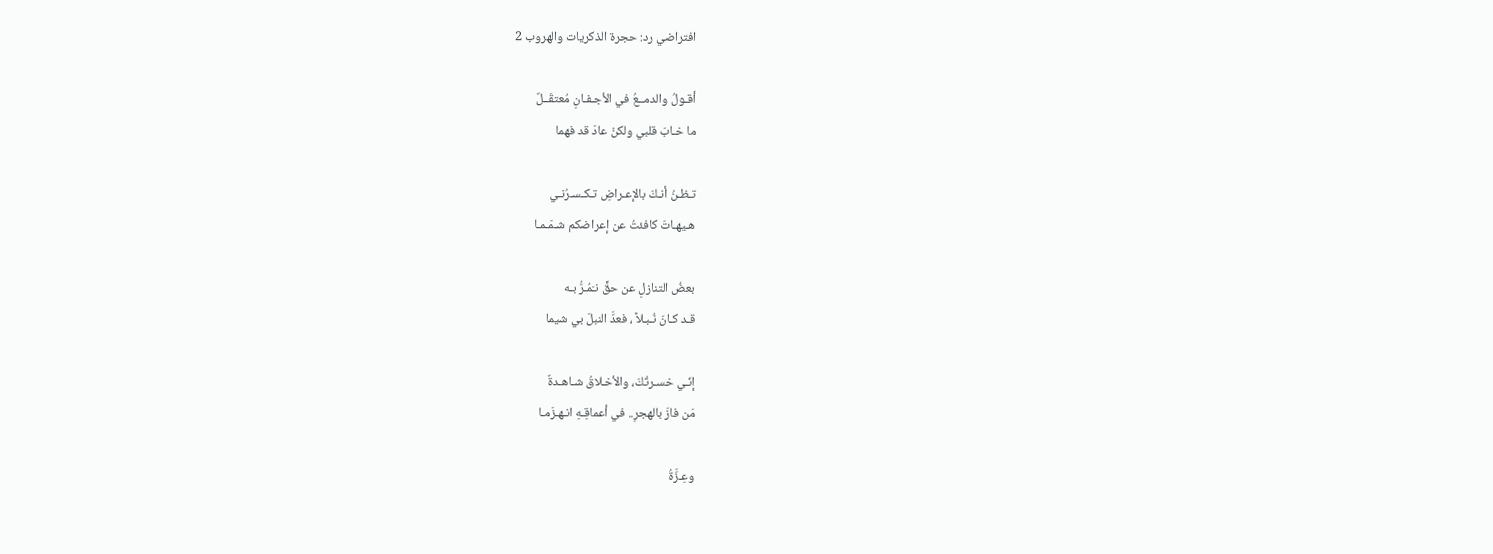افتراضي رد: حجرة الذكريات والهروب 2

أقـولُ والدمــعُ في الأجـفـانِ مُعتقَــلٌ
ما خـابَ قلبي ولكنْ عادَ قد فهما

تـظـنُ أنـكَ بالإعـراضِ تـكـسـرُنـي
هـيهـاتَ كافئتُ عن إعراضكم شـمَـمـا

بعضُ التنازلِ عن حقٍّ نـَمُـرُّ بـه
قـد كـانَ نُـبـلاً ، فعدَّ النبلَ بي شيما

إنّـي خسـرتُكَ، والأخـلاقُ شـاهـدةٌ
مَن فازَ بالهجرِ.. في أعماقِـهِ انـهـزَمـا

وعِـزَّةُ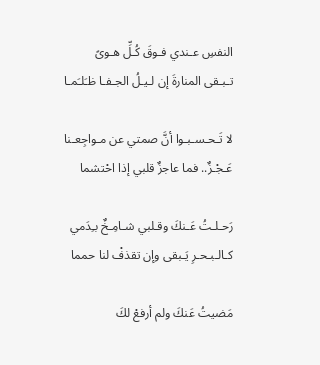النفسِ عـندي فـوقَ كُـلِّ هـوىً
تـبـقى المنارةَ إن لـيـلُ الجـفـا ظـَلـَمـا

لا تَـحـسـبـوا أنَّ صمتي عن مـواجِعـنا
عَـجْـزٌ.. فما عاجزٌ قلبي إذا احْتشما

رَحـلـتُ عَـنكَ وقـلبي شـامِـخٌ بـِدَمي
كـالـبـحـرِ يَـبقى وإن تقذفْ لنا حمما

مَضيتُ عَنكَ ولم أرفعْ لكَ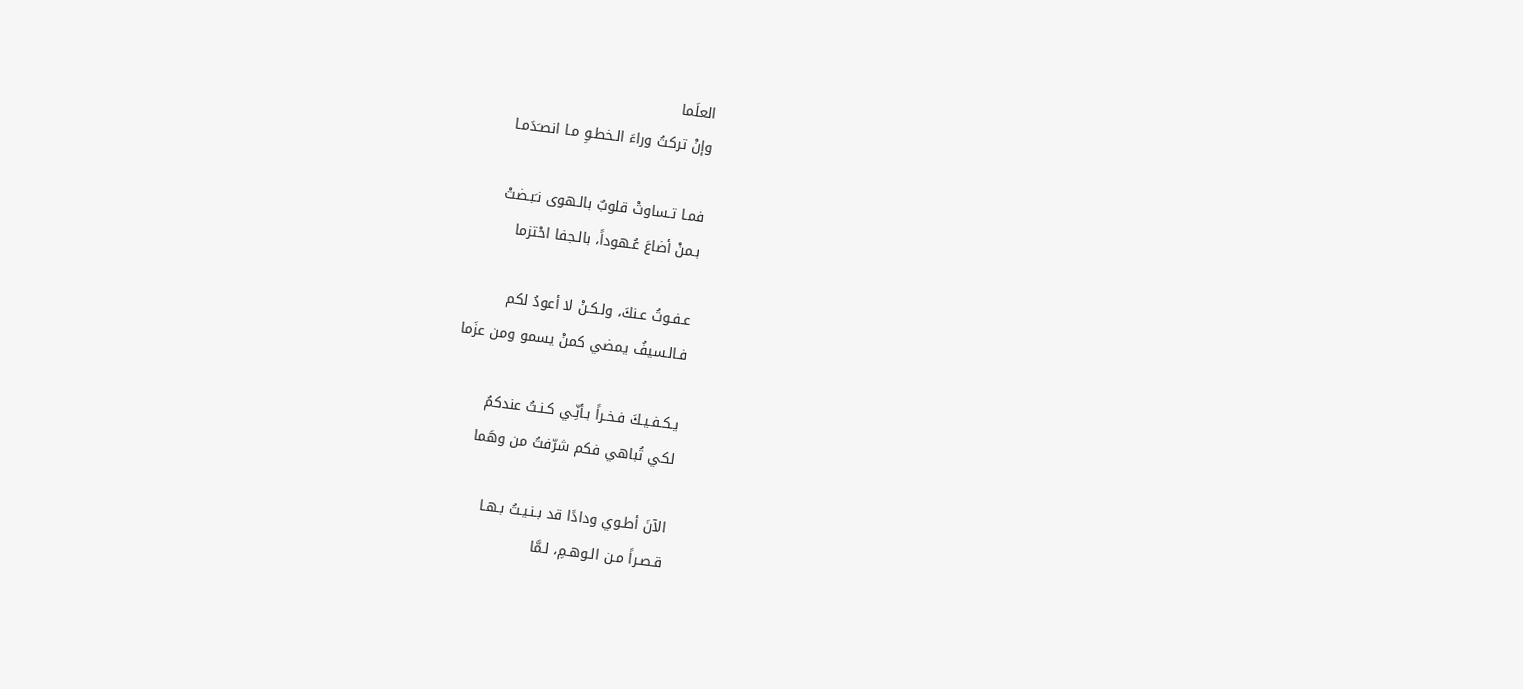العلَما
وإنْ تركتُ وراءَ الـخطـوِ مـا انصـَدَمـا

فمـا تـساوتْ قلوبٌ بالـهوى نـَبـضتْ
بـمنْ أضاعَ عُـهوداً، بالـجفا احْتزما

عـفـوتُ عـنكَ، ولـكـنْ لا أعودُ لكم
فـالـسيفُ يمضي كمنْ يسمو ومن عزَما

يـكـفـيـكَ فـخـراً بـأنِّـي كـنـتُ عندكمُ
لكي تُباهي فكم شرّفتُ من وهَما

الآنَ أطـوي ودادًا قد بـنـيـتُ بـهـا
قـصـراً مـن الـوهـمِ، لـمَّا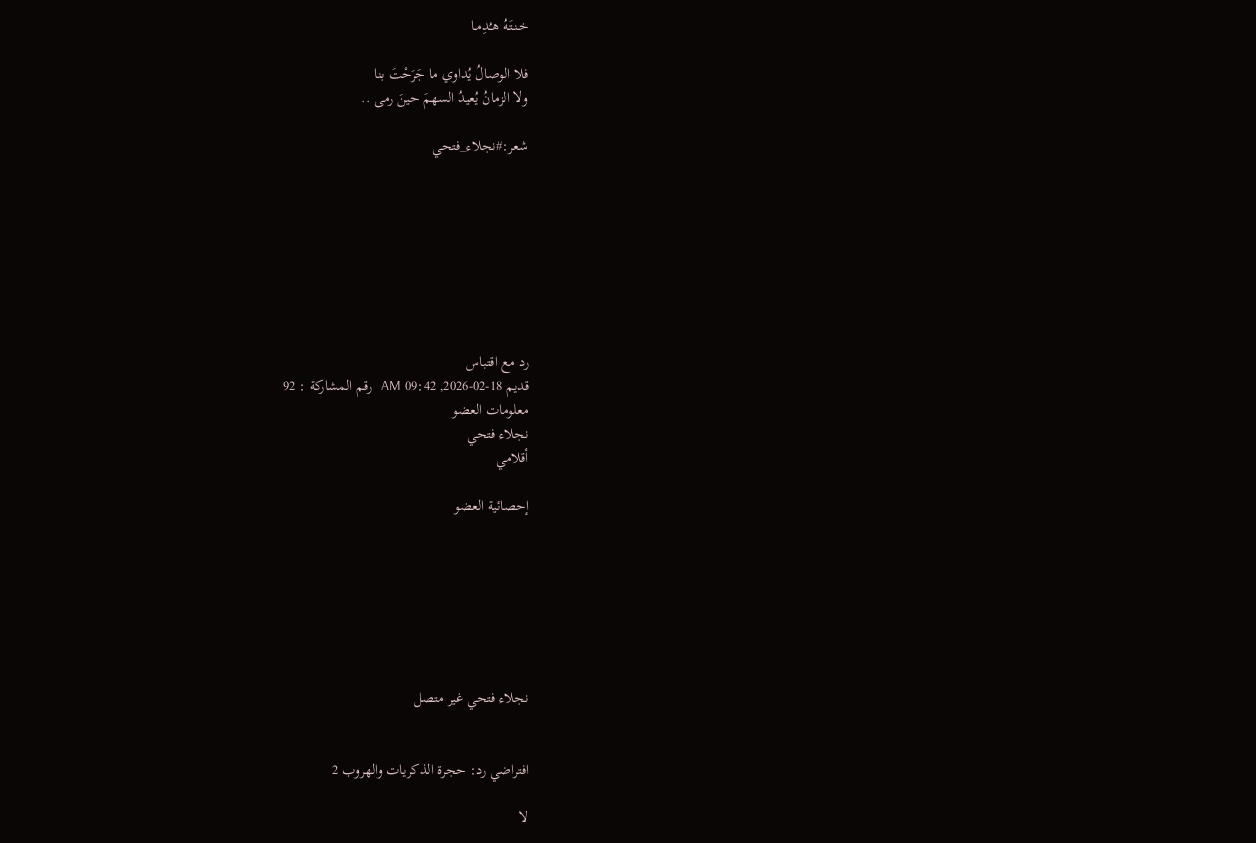خـنـتَـهُ هـُدِمـا

فلا الوصالُ يُداوي ما جَرَحْتَ بنا
ولا الزمانُ يُعيدُ السهمَ حينَ رمى ..

شعر:#نجلاء_فتحي








رد مع اقتباس
قديم 18-02-2026, 09:42 AM   رقم المشاركة : 92
معلومات العضو
نجلاء فتحي
أقلامي

إحصائية العضو







نجلاء فتحي غير متصل


افتراضي رد: حجرة الذكريات والهروب 2

لا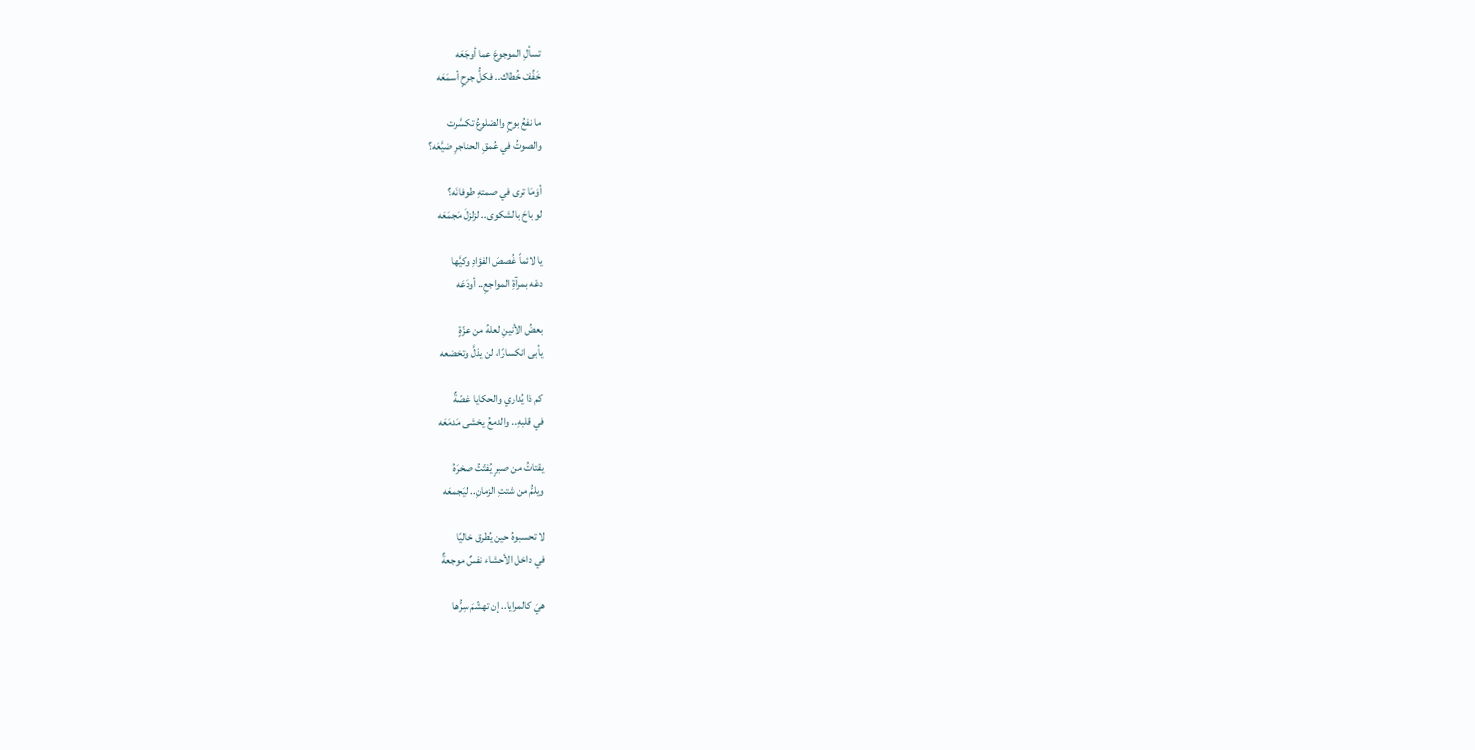تسألِ الموجوعَ عما أوجَعَه
خَفِّفْ خُطاك.. فكلُّ جرحٍ أسمَعَه

ما نفعُ بوحٍ والضلوعُ تكسَّرت
والصوتُ في عُمقِ الحناجرِ ضيَّعَه؟

أوَمَا ترى في صمتهِ طوفانَه؟
لو باحَ بالشكوى.. لزلزلَ مَجمَعَه

يا لائماً غُصصَ الفؤادِ وكيَّها
دعْه بمرآةِ المواجعِ.. أودَعَه

بعضُ الأنينِ لعلهُ من عزّةٍ
يأبى انكسارًا، لن يذلَّ وتخضعه

كم ذا يُداري والحكايا غصّةٌ
في قلبهِ.. والدمعُ يخشى مَدمَعَه

يقتاتُ من صبرٍ يُفتّتُ صخرَهُ
ويلمُّ من شتتِ الزمانِ.. ليَجمعَه

لا تحسبوهُ حين يُطرق خاليًا
في داخل الأحشاء نفسٌ موجعةٌ

هيَ كالمرايا.. إن تهشّمَ سِرُّها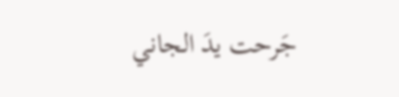جَرحت يدَ الجاني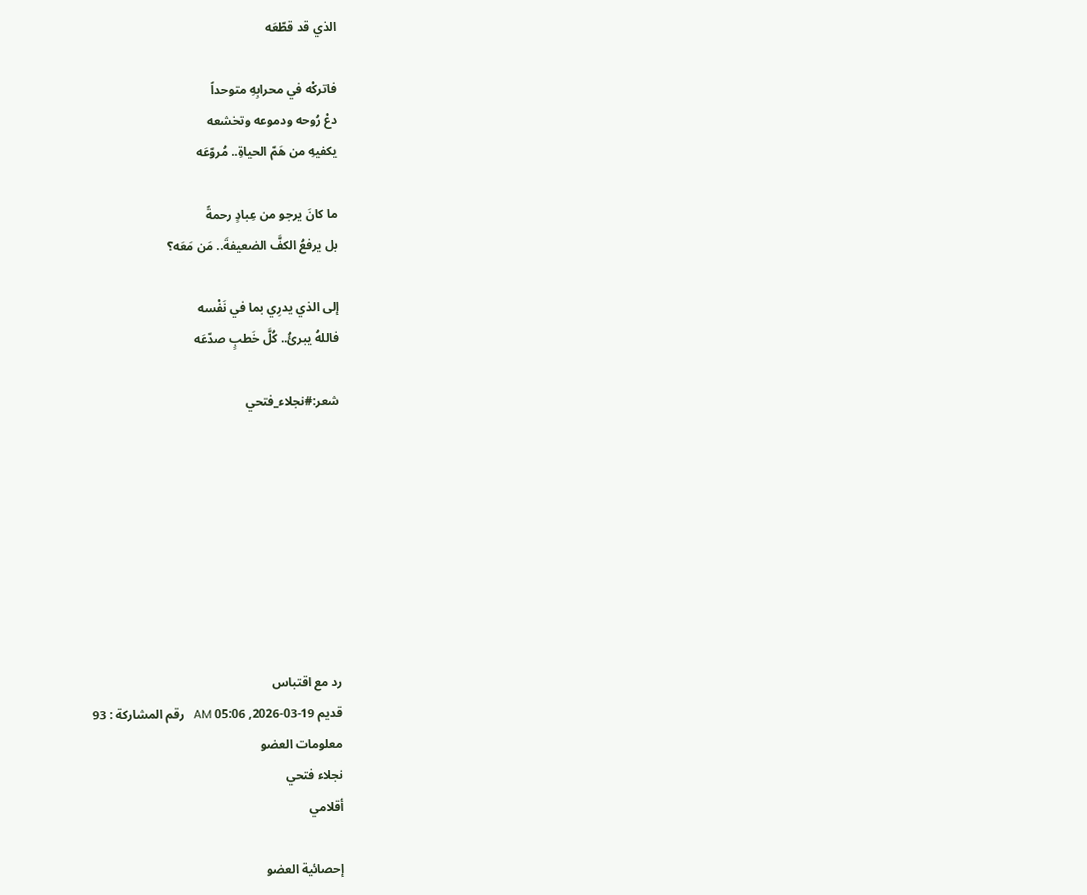الذي قد قطّعَه

فاتركْه في محرابِهِ متوحداً
دعْ رُوحه ودموعه وتخشعه
يكفيهِ من هَمّ الحياةِ.. مُروّعَه

ما كانَ يرجو من عِبادٍ رحمةً
بل يرفعُ الكفَّ الضعيفةَ.. مَن مَعَه؟

إلى الذي يدرِي بما في نَفْسه
فاللهُ يبرئُ.. كُلَّ خَطبٍ صدّعَه

شعر:#نجلاء_فتحي








رد مع اقتباس
قديم 19-03-2026, 05:06 AM   رقم المشاركة : 93
معلومات العضو
نجلاء فتحي
أقلامي

إحصائية العضو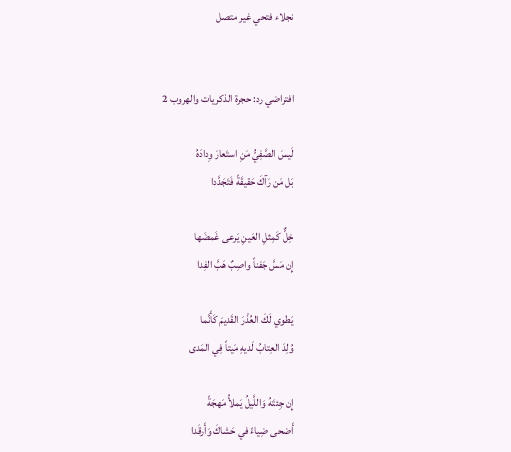نجلاء فتحي غير متصل


افتراضي رد: حجرة الذكريات والهروب 2

لَيسَ الصَّفِيُّ مَنِ استَعارَ وِدادَهُ
بَل مَن رَآكَ حَقيقَةً فَتَجَدَّدا

خِلٌّ كَمِثلِ العَينِ يَرعى غَمضَها
إِن مَسَّ جَفناً واصِبٌ هَبَّ الفِدا

يَطوي لَكَ العُذْرَ القَديمَ كَأَنَّما
وُلِدَ العِتابُ لَديهِ مَيتاً فِي المَدى

إِن جِئتَهُ وَاللَّيلُ يَملأُ مَهجَةً
أَضحى ضِياءً في حَشاكَ وَأَرقَدا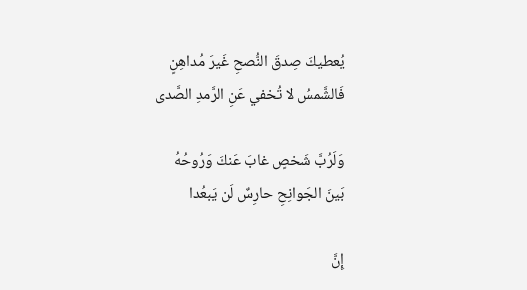يُعطيكَ صِدقَ النُّصحِ غَيرَ مُداهِنٍ
فَالشَّمسُ لا تُخفي عَنِ الرَّمدِ الصَّدى

وَلَرُبَّ شَخصٍ غابَ عَنكَ وَرُوحُهُ
بَينَ الجَوانِحِ حارِسٌ لَن يَبعُدا

إِنَّ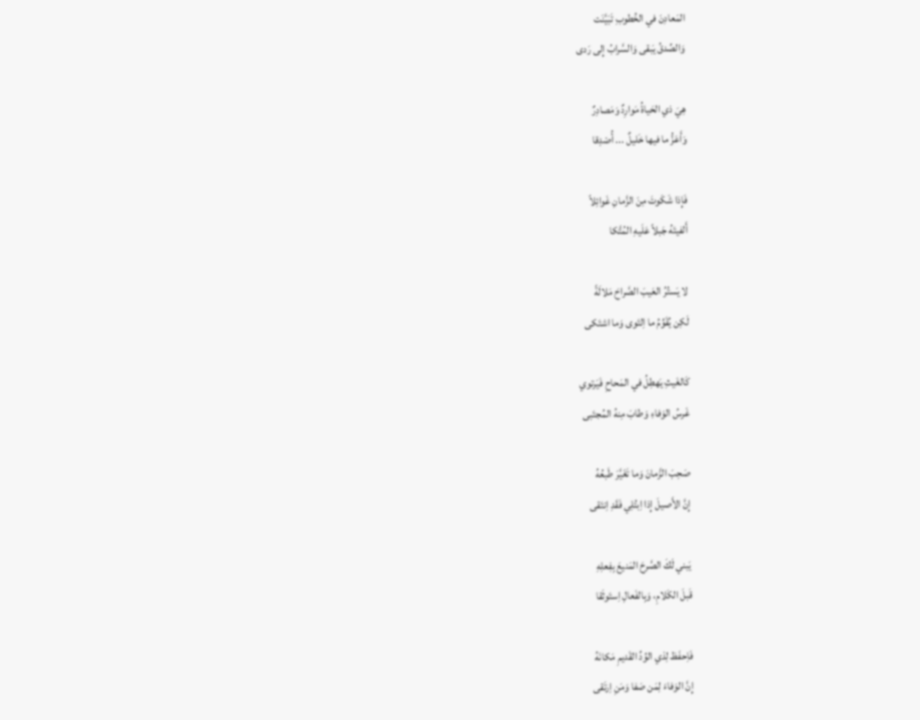المَعادِنَ في الخُطوبِ تَبَيَّنَت
وَالصِّدقُ يَبقى وَالسَّرابُ إِلى رَدى

هِيَ ذي الحَياةُ مَوارِدٌ وَمَصادِرٌ
وَأَعَزُّ ما فيها خَليلٌ ... أُصْدِقا

فَإِذا شَكَوتَ مِنَ الزَّمانِ غَوائِلاً
أَلفيتَهُ جَبلاً عَلَيهِ المُتَّكا

لا يَستُرُ العَيبَ الصَّراحَ مَلالَةً
لَكِن يُقَوِّمُ ما اِلتَوى وَما اشتَكى

كَالغَيثِ يَهطِلُ في المَحاحِ فَيَرتوي
غَرسُ الوَفاءِ وَطابَ مِنهُ المُجتَبى

صَحِبَ الزَّمانَ وَما تَغَيَّرَ طَبعُهُ
إِنَّ الأَصيلَ إِذا اِبتُلِي فَقَدِ اِنتَقى

يَبني لَكَ الصَّرحَ المَنيعَ بِفِعلِهِ
قَبلَ الكَلامِ، وَبِالفَعالِ اِستَوثَقا

فَاِحفَظ لِذي الوُدِّ القَديمِ مَكانَهُ
إِنَّ الوَفاءَ لِمَن صَفا وَمَنِ اِرتَقى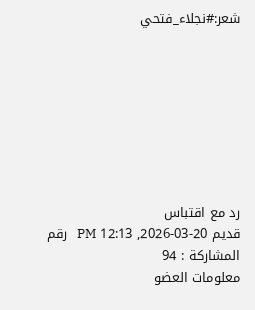شعر:#نجلاء_فتحي








رد مع اقتباس
قديم 20-03-2026, 12:13 PM   رقم المشاركة : 94
معلومات العضو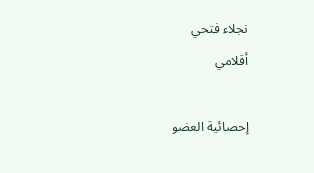نجلاء فتحي
أقلامي

إحصائية العضو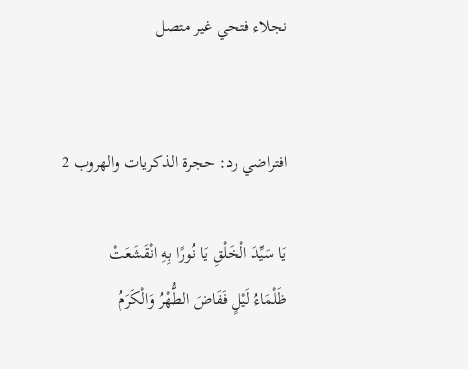نجلاء فتحي غير متصل


افتراضي رد: حجرة الذكريات والهروب 2

يَا سَيِّدَ الْخَلْقِ يَا نُورًا بِهِ انْقَشَعَتْ
ظَلْمَاءُ لَيْلٍ فَفَاضَ الطُّهْرُ وَالْكَرَمُ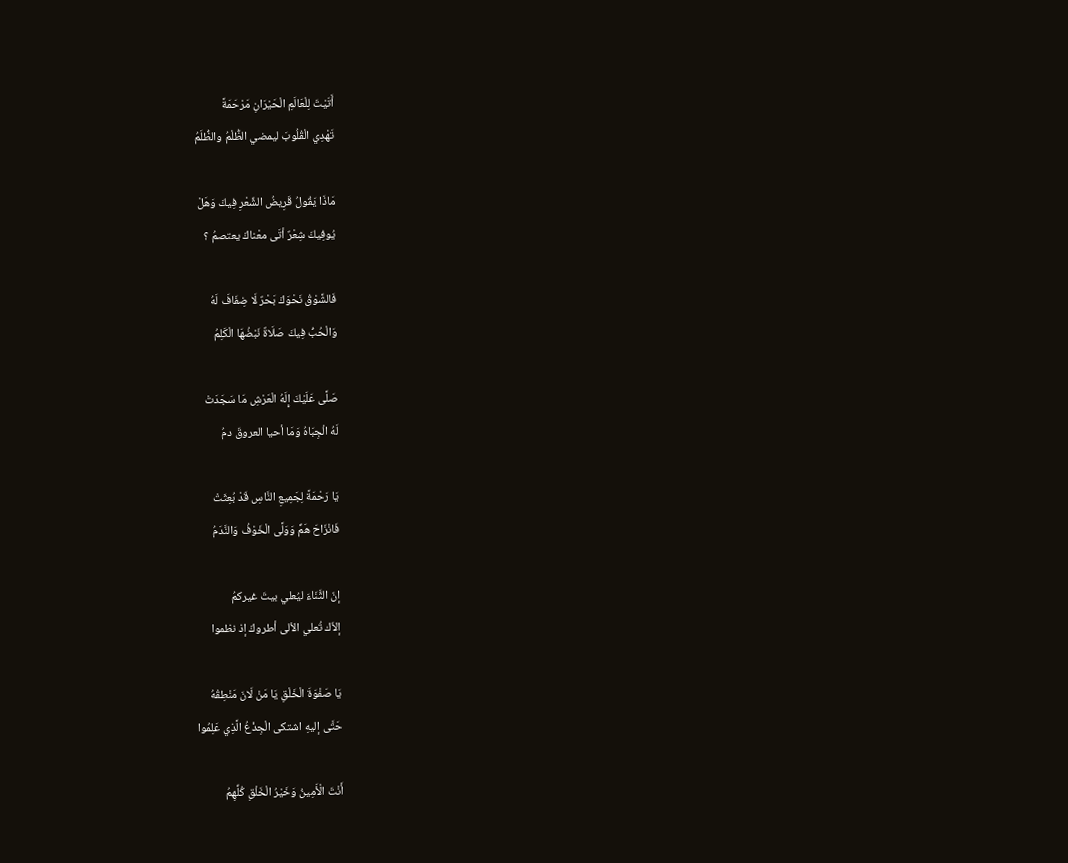أَتَيْتَ لِلْعَالَمِ الْحَيْرَانِ مَرْحَمَةً
تَهْدِي الْقُلُوبَ ليمضي الظُّلْمُ والظُّلَمُ

مَاذَا يَقُولُ قَرِيضُ الشِّعْرِ فِيكَ وَهَلْ
يُوفِيكَ شِعْرٌ أتَى معْناكَ يعتصمُ ؟

فَالشَّوْقُ نَحْوَكَ بَحْرٌ لَا ضِفَافَ لَهُ
وَالْحُبُّ فِيكَ صَلَاةٌ نَبْضُهَا الْكَلِمُ

صَلَّى عَلَيْكَ إِلَهُ الْعَرْشِ مَا سَجَدَتْ
لَهُ الْجِبَاهُ وَمَا أحيا العروقَ دمُ

يَا رَحْمَةً لِجَمِيعِ النَّاسِ قَدْ بُعِثَتْ
فَانْزَاحَ هَمٌّ وَوَلَّى الْخَوْفُ وَالنَّدَمُ

إنّ الثَّنَاءَ ليُعلي بيتَ غيركمُ
إلاّك تُعلي الألى أطروكَ إذ نظموا

يَا صَفْوَةَ الْخَلْقِ يَا مَنْ لَانَ مَنْطِقُهُ
حَتَّى إليهِ اشتكى الْجِذْعُ الَّذِي عَلِمُوا

أَنْتَ الْأَمِينُ وَخَيْرُ الْخَلْقِ كُلِّهِمُ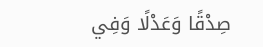صِدْقًا وَعَدْلًا وَفِي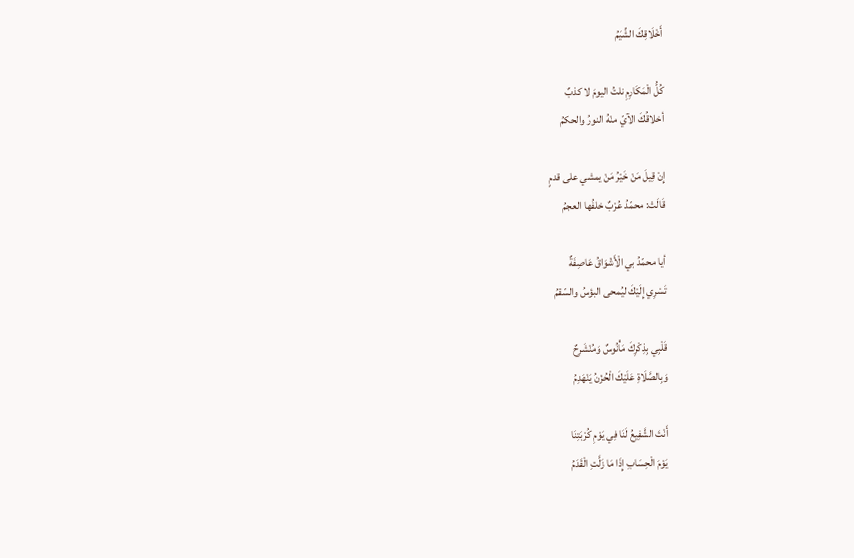أَخْلَاقِكَ الشِّيَمُ

كُلُّ الْمَكَارِمِ نلتُ اليومَ لا كذبٌ
أخلاقُكَ الآيّ منْهُ النورُ والحكمُ

إِنْ قِيلَ مَنْ خَيْرُ مَنْ يمشي على قدمٍ
قَالَتْ: محمّدُ عُرْبٌ خلفُها العجمُ

أيا محمّدُ بي الْأَشْوَاقُ عَاصِفَةٌ
تَسْرِي إِلَيْكَ ليُمحى البؤسُ والسّقمُ

قَلْبِي بِذِكْرِكَ مَأْنُوسٌ وَمُنْشَرِحٌ
وَبِالصَّلَاةِ عَلَيْكَ الْحُزْنُ يَنْهَدِمُ

أَنْتَ الشَّفِيعُ لَنَا فِي يَوْمِ كُرْبَتِنَا
يَوْمَ الْحِسَابِ إِذَا مَا زَلَّتِ الْقَدَمُ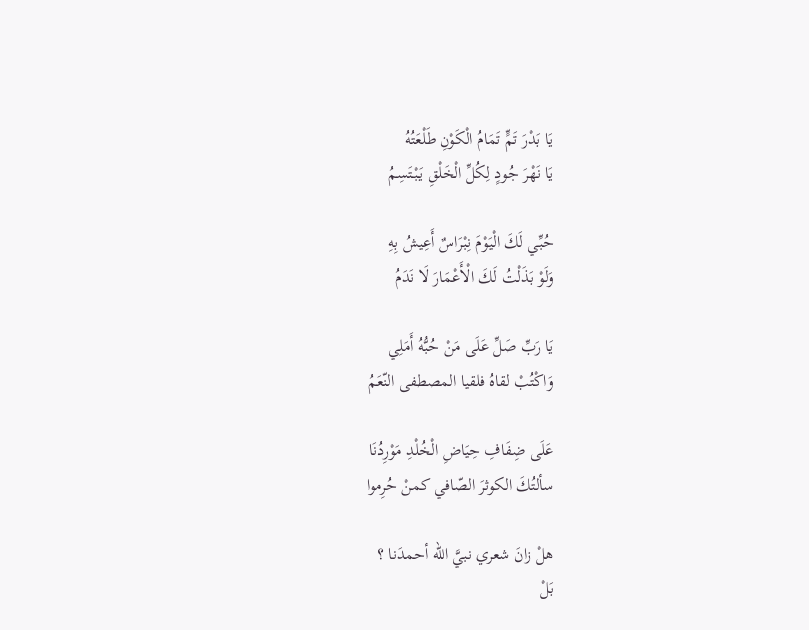يَا بَدْرَ تَمٍّ تَمَامُ الْكَوْنِ طَلْعَتُهُ
يَا نَهْرَ جُودٍ لِكُلِّ الْخَلْقِ يَبْتَسِمُ

حُبِّي لَكَ الْيَوْمَ نِبْرَاسٌ أَعِيشُ بِهِ
وَلَوْ بَذَلْتُ لَكَ الْأَعْمَارَ لَا نَدَمُ

يَا رَبِّ صَلِّ عَلَى مَنْ حُبُّهُ أَمَلِي
وَاكْتُبْ لقاهُ فلقيا المصطفى النّعَمُ

عَلَى ضِفَافِ حِيَاضِ الْخُلْدِ مَوْرِدُنَا
سألتُكَ الكوثرَ الصّافي كمنْ حُرِموا

هلْ زانَ شعري نبيَّ الله أحمدَنا ؟
بَلْ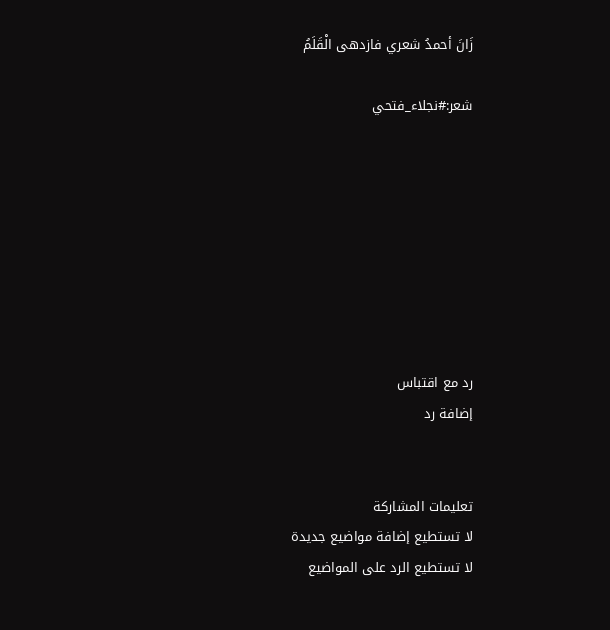زَانَ أحمدُ شعري فازدهى الْقَلَمُ

شعر:#نجلاء_فتحي








رد مع اقتباس
إضافة رد


تعليمات المشاركة
لا تستطيع إضافة مواضيع جديدة
لا تستطيع الرد على المواضيع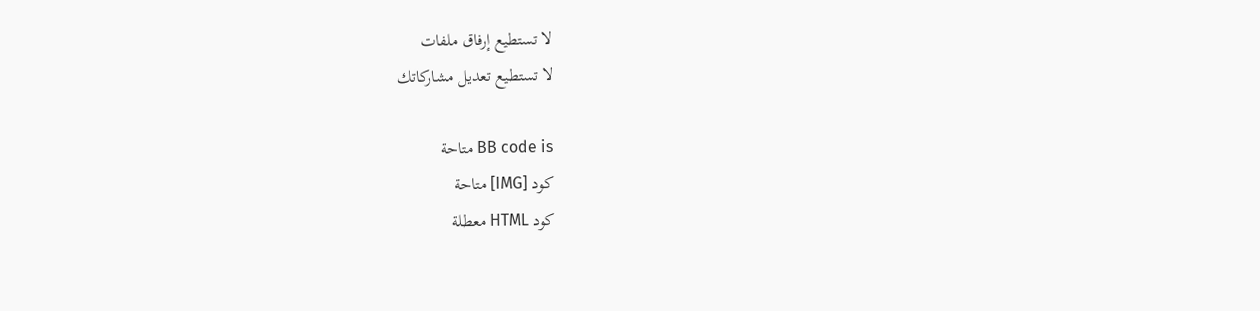لا تستطيع إرفاق ملفات
لا تستطيع تعديل مشاركاتك

BB code is متاحة
كود [IMG] متاحة
كود HTML معطلة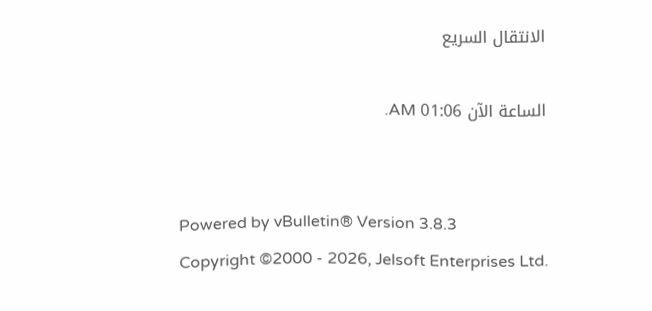الانتقال السريع

الساعة الآن 01:06 AM.


Powered by vBulletin® Version 3.8.3
Copyright ©2000 - 2026, Jelsoft Enterprises Ltd.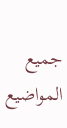جميع المواضيع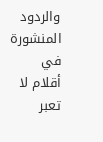والردود المنشورة في أقلام لا تعبر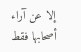إلا عن آراء أصحابها فقط